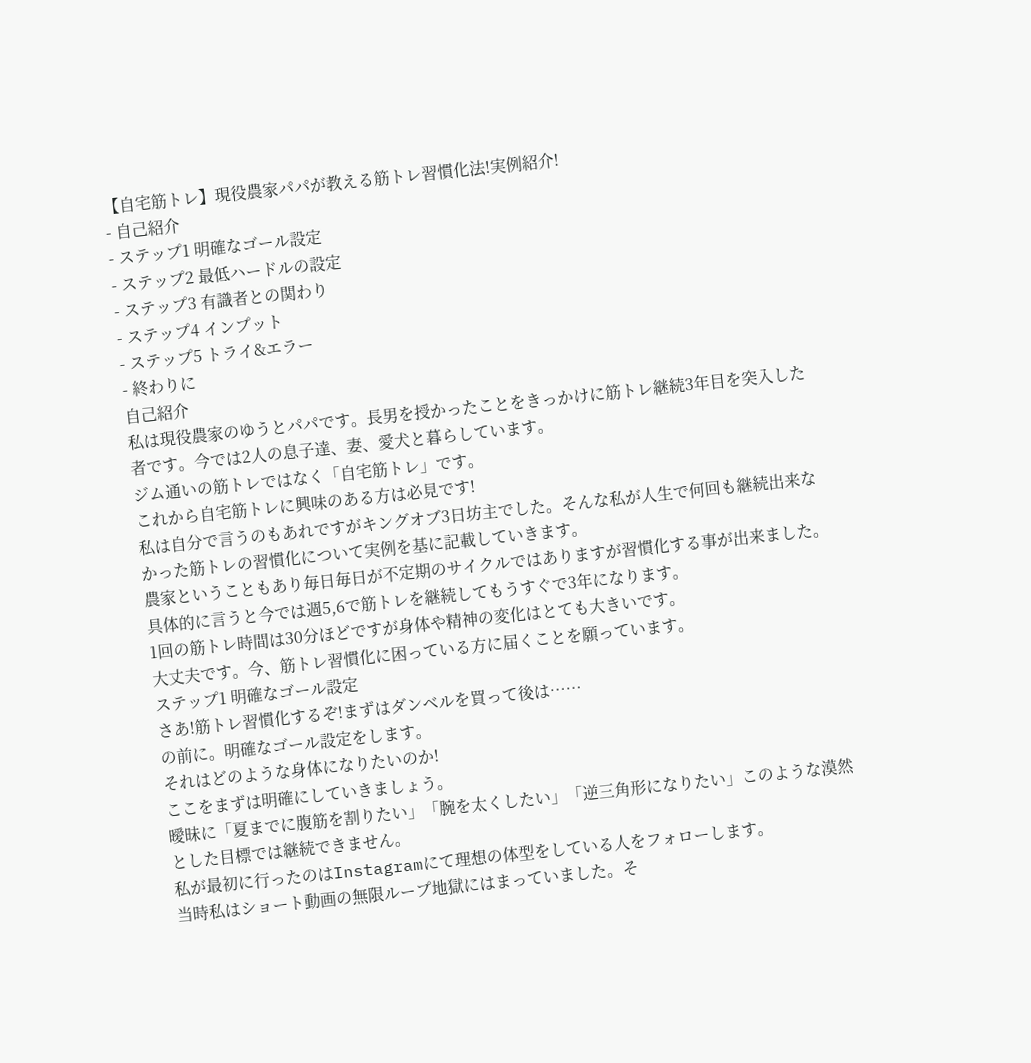【自宅筋トレ】現役農家パパが教える筋トレ習慣化法!実例紹介!
- 自己紹介
- ステップ1 明確なゴール設定
- ステップ2 最低ハードルの設定
- ステップ3 有識者との関わり
- ステップ4 インプット
- ステップ5 トライ&エラー
- 終わりに
自己紹介
私は現役農家のゆうとパパです。長男を授かったことをきっかけに筋トレ継続3年目を突入した者です。今では2人の息子達、妻、愛犬と暮らしています。
ジム通いの筋トレではなく「自宅筋トレ」です。
これから自宅筋トレに興味のある方は必見です!
私は自分で言うのもあれですがキングオブ3日坊主でした。そんな私が人生で何回も継続出来なかった筋トレの習慣化について実例を基に記載していきます。
農家ということもあり毎日毎日が不定期のサイクルではありますが習慣化する事が出来ました。
具体的に言うと今では週5,6で筋トレを継続してもうすぐで3年になります。
1回の筋トレ時間は30分ほどですが身体や精神の変化はとても大きいです。
大丈夫です。今、筋トレ習慣化に困っている方に届くことを願っています。
ステップ1 明確なゴール設定
さあ!筋トレ習慣化するぞ!まずはダンベルを買って後は……
の前に。明確なゴール設定をします。
それはどのような身体になりたいのか!
ここをまずは明確にしていきましょう。
曖昧に「夏までに腹筋を割りたい」「腕を太くしたい」「逆三角形になりたい」このような漠然とした目標では継続できません。
私が最初に行ったのはInstagramにて理想の体型をしている人をフォローします。
当時私はショート動画の無限ループ地獄にはまっていました。そ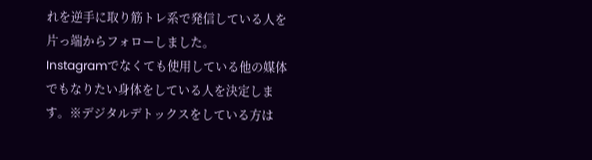れを逆手に取り筋トレ系で発信している人を片っ端からフォローしました。
Instagramでなくても使用している他の媒体でもなりたい身体をしている人を決定します。※デジタルデトックスをしている方は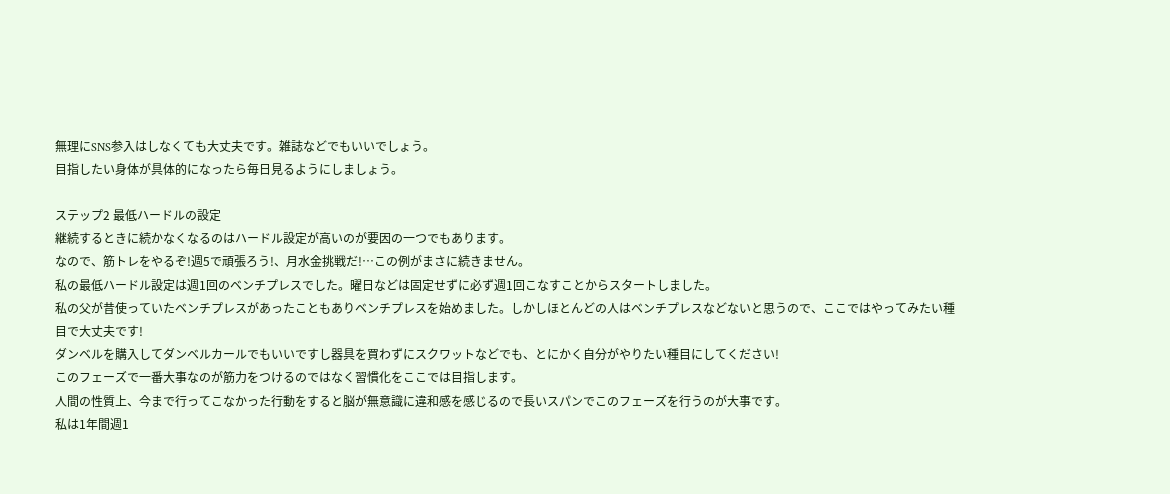無理にSNS参入はしなくても大丈夫です。雑誌などでもいいでしょう。
目指したい身体が具体的になったら毎日見るようにしましょう。

ステップ2 最低ハードルの設定
継続するときに続かなくなるのはハードル設定が高いのが要因の一つでもあります。
なので、筋トレをやるぞ!週5で頑張ろう!、月水金挑戦だ!…この例がまさに続きません。
私の最低ハードル設定は週1回のベンチプレスでした。曜日などは固定せずに必ず週1回こなすことからスタートしました。
私の父が昔使っていたベンチプレスがあったこともありベンチプレスを始めました。しかしほとんどの人はベンチプレスなどないと思うので、ここではやってみたい種目で大丈夫です!
ダンベルを購入してダンベルカールでもいいですし器具を買わずにスクワットなどでも、とにかく自分がやりたい種目にしてください!
このフェーズで一番大事なのが筋力をつけるのではなく習慣化をここでは目指します。
人間の性質上、今まで行ってこなかった行動をすると脳が無意識に違和感を感じるので長いスパンでこのフェーズを行うのが大事です。
私は1年間週1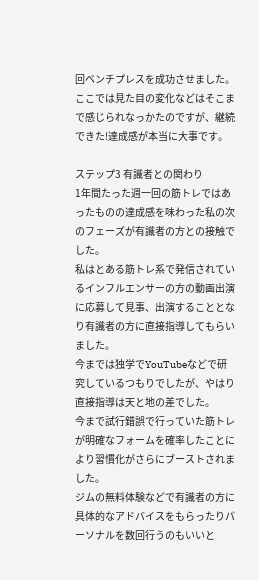回ベンチプレスを成功させました。ここでは見た目の変化などはそこまで感じられなっかたのですが、継続できた!達成感が本当に大事です。

ステップ3 有識者との関わり
1年間たった週一回の筋トレではあったものの達成感を味わった私の次のフェーズが有識者の方との接触でした。
私はとある筋トレ系で発信されているインフルエンサーの方の動画出演に応募して見事、出演することとなり有識者の方に直接指導してもらいました。
今までは独学でYouTubeなどで研究しているつもりでしたが、やはり直接指導は天と地の差でした。
今まで試行錯誤で行っていた筋トレが明確なフォームを確率したことにより習慣化がさらにブーストされました。
ジムの無料体験などで有識者の方に具体的なアドバイスをもらったりパーソナルを数回行うのもいいと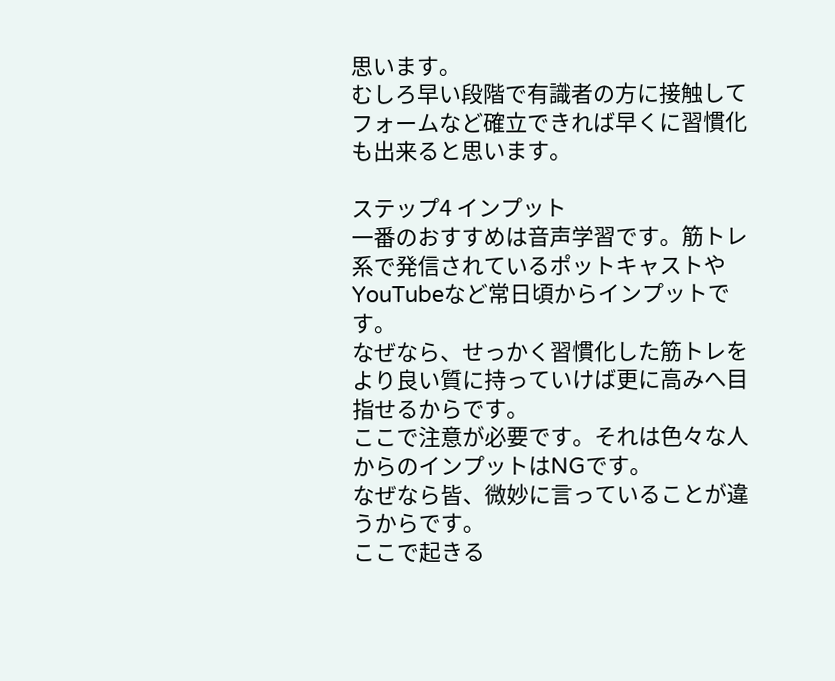思います。
むしろ早い段階で有識者の方に接触してフォームなど確立できれば早くに習慣化も出来ると思います。

ステップ4 インプット
一番のおすすめは音声学習です。筋トレ系で発信されているポットキャストやYouTubeなど常日頃からインプットです。
なぜなら、せっかく習慣化した筋トレをより良い質に持っていけば更に高みへ目指せるからです。
ここで注意が必要です。それは色々な人からのインプットはNGです。
なぜなら皆、微妙に言っていることが違うからです。
ここで起きる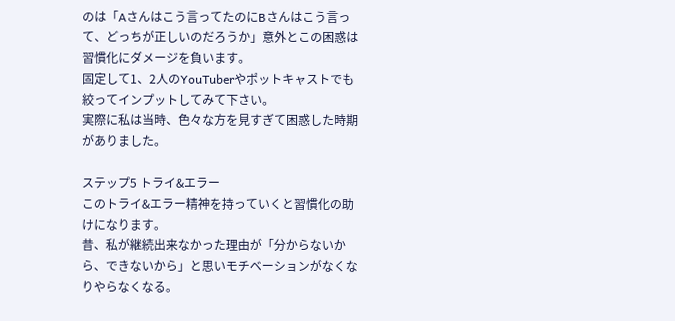のは「Aさんはこう言ってたのにBさんはこう言って、どっちが正しいのだろうか」意外とこの困惑は習慣化にダメージを負います。
固定して1、2人のYouTuberやポットキャストでも絞ってインプットしてみて下さい。
実際に私は当時、色々な方を見すぎて困惑した時期がありました。

ステップ5 トライ&エラー
このトライ&エラー精神を持っていくと習慣化の助けになります。
昔、私が継続出来なかった理由が「分からないから、できないから」と思いモチベーションがなくなりやらなくなる。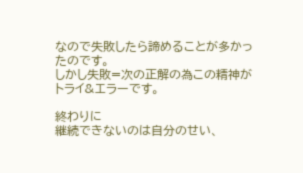なので失敗したら諦めることが多かったのです。
しかし失敗=次の正解の為この精神がトライ&エラーです。

終わりに
継続できないのは自分のせい、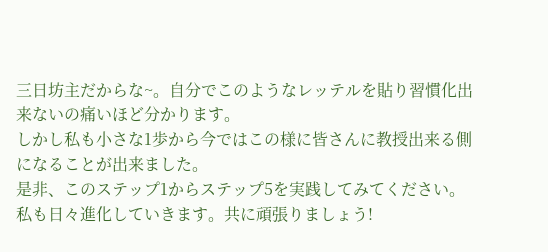三日坊主だからな~。自分でこのようなレッテルを貼り習慣化出来ないの痛いほど分かります。
しかし私も小さな1歩から今ではこの様に皆さんに教授出来る側になることが出来ました。
是非、このステップ1からステップ5を実践してみてください。
私も日々進化していきます。共に頑張りましょう!